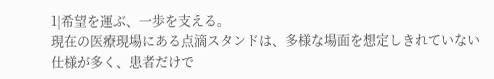1|希望を運ぶ、一歩を支える。
現在の医療現場にある点滴スタンドは、多様な場面を想定しきれていない仕様が多く、患者だけで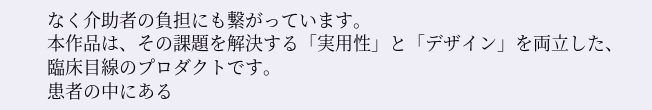なく介助者の負担にも繋がっています。
本作品は、その課題を解決する「実用性」と「デザイン」を両立した、臨床目線のプロダクトです。
患者の中にある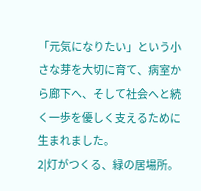「元気になりたい」という小さな芽を大切に育て、病室から廊下へ、そして社会へと続く一歩を優しく支えるために生まれました。
2|灯がつくる、緑の居場所。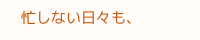忙しない日々も、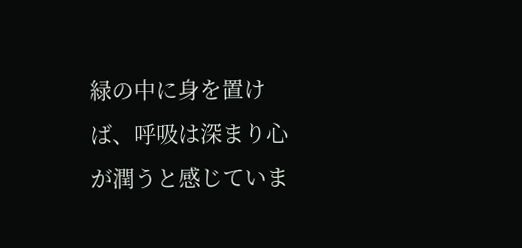緑の中に身を置けば、呼吸は深まり心が潤うと感じていま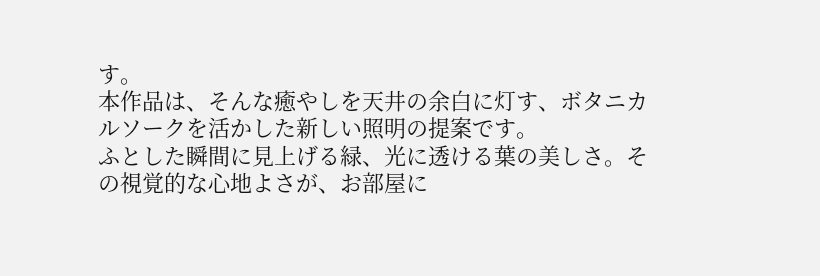す。
本作品は、そんな癒やしを天井の余白に灯す、ボタニカルソークを活かした新しい照明の提案です。
ふとした瞬間に見上げる緑、光に透ける葉の美しさ。その視覚的な心地よさが、お部屋に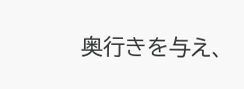奥行きを与え、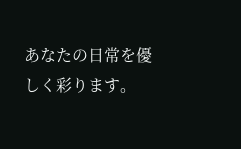あなたの日常を優しく彩ります。